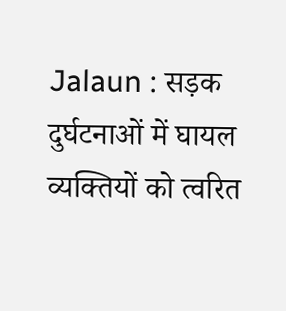Jalaun : सड़क दुर्घटनाओं में घायल व्यक्तियों को त्वरित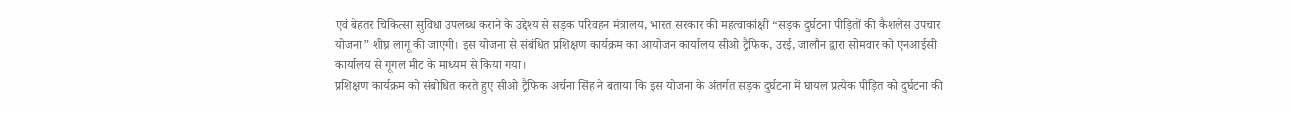एवं बेहतर चिकित्सा सुविधा उपलब्ध कराने के उद्देश्य से सड़क परिवहन मंत्रालय, भारत सरकार की महत्वाकांक्षी “सड़क दुर्घटना पीड़ितों की कैशलेस उपचार योजना” शीघ्र लागू की जाएगी। इस योजना से संबंधित प्रशिक्षण कार्यक्रम का आयोजन कार्यालय सीओ ट्रैफिक, उरई, जालौन द्वारा सोमवार को एनआईसी कार्यालय से गूगल मीट के माध्यम से किया गया।
प्रशिक्षण कार्यक्रम को संबोधित करते हुए सीओ ट्रैफिक अर्चना सिंह ने बताया कि इस योजना के अंतर्गत सड़क दुर्घटना में घायल प्रत्येक पीड़ित को दुर्घटना की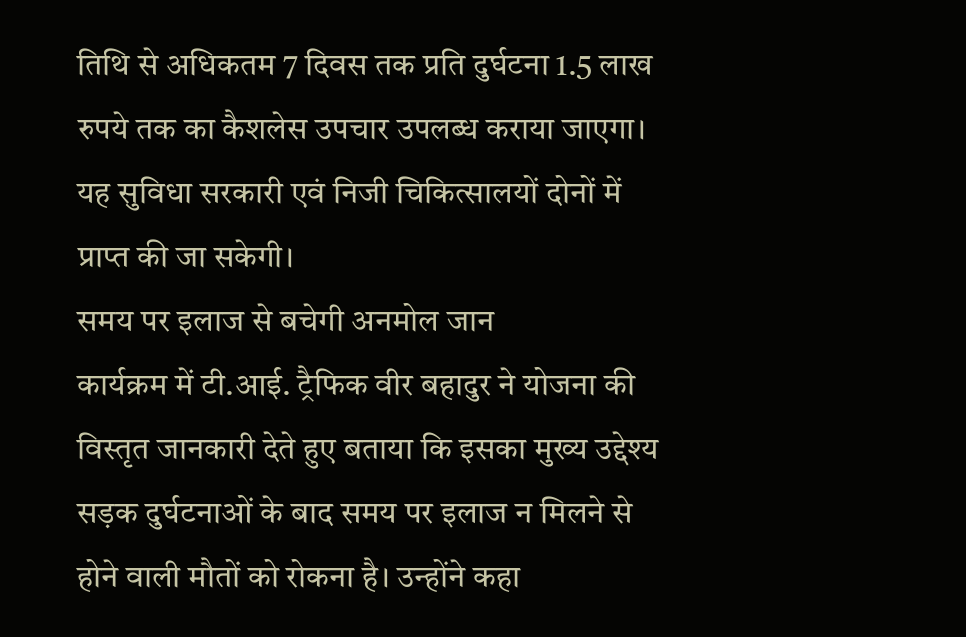तिथि से अधिकतम 7 दिवस तक प्रति दुर्घटना 1.5 लाख रुपये तक का कैशलेस उपचार उपलब्ध कराया जाएगा। यह सुविधा सरकारी एवं निजी चिकित्सालयों दोनों में प्राप्त की जा सकेगी।
समय पर इलाज से बचेगी अनमोल जान
कार्यक्रम में टी.आई. ट्रैफिक वीर बहादुर ने योजना की विस्तृत जानकारी देते हुए बताया कि इसका मुख्य उद्देश्य सड़क दुर्घटनाओं के बाद समय पर इलाज न मिलने से होने वाली मौतों को रोकना है। उन्होंने कहा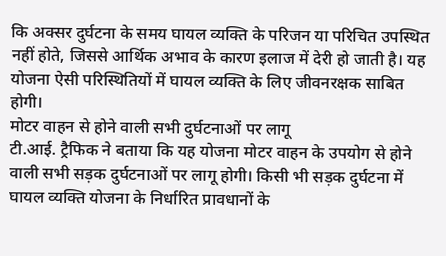कि अक्सर दुर्घटना के समय घायल व्यक्ति के परिजन या परिचित उपस्थित नहीं होते, जिससे आर्थिक अभाव के कारण इलाज में देरी हो जाती है। यह योजना ऐसी परिस्थितियों में घायल व्यक्ति के लिए जीवनरक्षक साबित होगी।
मोटर वाहन से होने वाली सभी दुर्घटनाओं पर लागू
टी.आई. ट्रैफिक ने बताया कि यह योजना मोटर वाहन के उपयोग से होने वाली सभी सड़क दुर्घटनाओं पर लागू होगी। किसी भी सड़क दुर्घटना में घायल व्यक्ति योजना के निर्धारित प्रावधानों के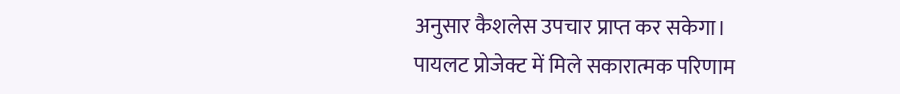अनुसार कैशलेस उपचार प्राप्त कर सकेगा।
पायलट प्रोजेक्ट में मिले सकारात्मक परिणाम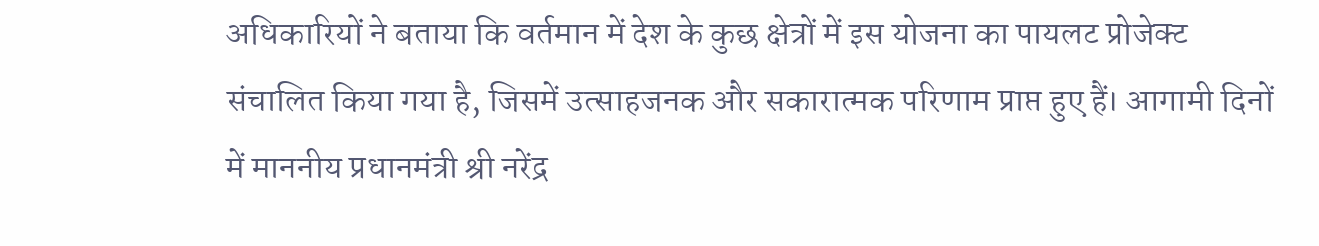अधिकारियों ने बताया कि वर्तमान में देश के कुछ क्षेत्रों में इस योजना का पायलट प्रोजेक्ट संचालित किया गया है, जिसमें उत्साहजनक और सकारात्मक परिणाम प्राप्त हुए हैं। आगामी दिनों में माननीय प्रधानमंत्री श्री नरेंद्र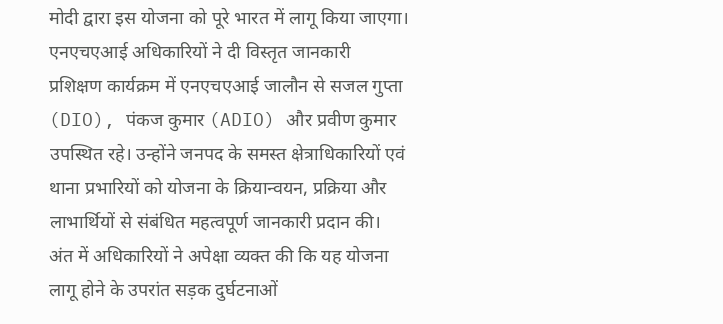मोदी द्वारा इस योजना को पूरे भारत में लागू किया जाएगा।
एनएचएआई अधिकारियों ने दी विस्तृत जानकारी
प्रशिक्षण कार्यक्रम में एनएचएआई जालौन से सजल गुप्ता (DIO), पंकज कुमार (ADIO) और प्रवीण कुमार उपस्थित रहे। उन्होंने जनपद के समस्त क्षेत्राधिकारियों एवं थाना प्रभारियों को योजना के क्रियान्वयन, प्रक्रिया और लाभार्थियों से संबंधित महत्वपूर्ण जानकारी प्रदान की।
अंत में अधिकारियों ने अपेक्षा व्यक्त की कि यह योजना लागू होने के उपरांत सड़क दुर्घटनाओं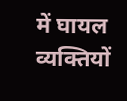में घायल व्यक्तियों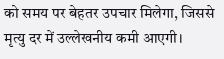को समय पर बेहतर उपचार मिलेगा, जिससे मृत्यु दर में उल्लेखनीय कमी आएगी।